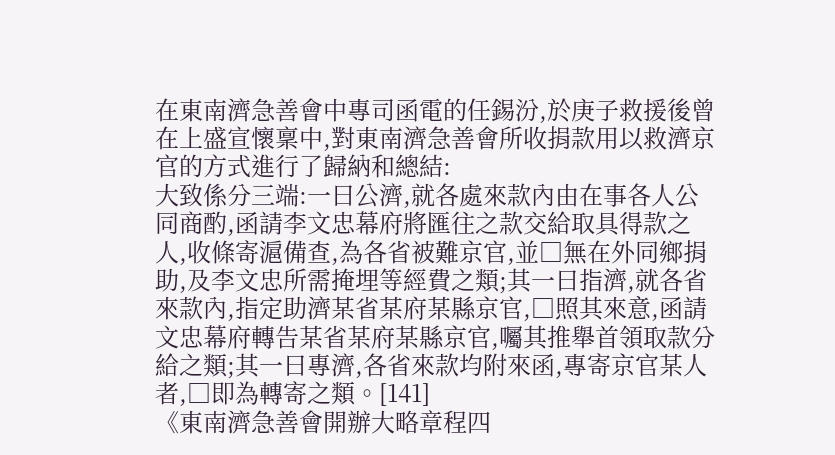在東南濟急善會中專司函電的任錫汾,於庚子救援後曾在上盛宣懷稟中,對東南濟急善會所收捐款用以救濟京官的方式進行了歸納和總結:
大致係分三端:一曰公濟,就各處來款內由在事各人公同商酌,函請李文忠幕府將匯往之款交給取具得款之人,收條寄滬備查,為各省被難京官,並□無在外同鄉捐助,及李文忠所需掩埋等經費之類;其一曰指濟,就各省來款內,指定助濟某省某府某縣京官,□照其來意,函請文忠幕府轉告某省某府某縣京官,囑其推舉首領取款分給之類;其一曰專濟,各省來款均附來函,專寄京官某人者,□即為轉寄之類。[141]
《東南濟急善會開辦大略章程四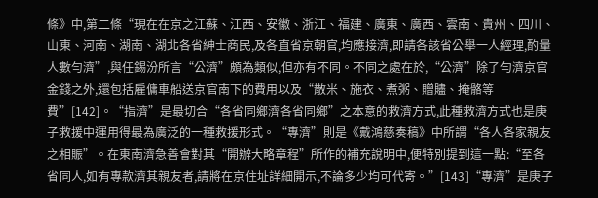條》中,第二條“現在在京之江蘇、江西、安徽、浙江、福建、廣東、廣西、雲南、貴州、四川、山東、河南、湖南、湖北各省紳士商民,及各直省京朝官,均應接濟,即請各該省公舉一人經理,酌量人數勻濟”,與任錫汾所言“公濟”頗為類似,但亦有不同。不同之處在於,“公濟”除了勻濟京官金錢之外,還包括雇傭車船送京官南下的費用以及“散米、施衣、煮粥、贈贐、掩骼等費”[142]。“指濟”是最切合“各省同鄉濟各省同鄉”之本意的救濟方式,此種救濟方式也是庚子救援中運用得最為廣泛的一種救援形式。“專濟”則是《戴鴻慈奏稿》中所謂“各人各家親友之相賑”。在東南濟急善會對其“開辦大略章程”所作的補充說明中,便特別提到這一點:“至各省同人,如有專款濟其親友者,請將在京住址詳細開示,不論多少均可代寄。”[143]“專濟”是庚子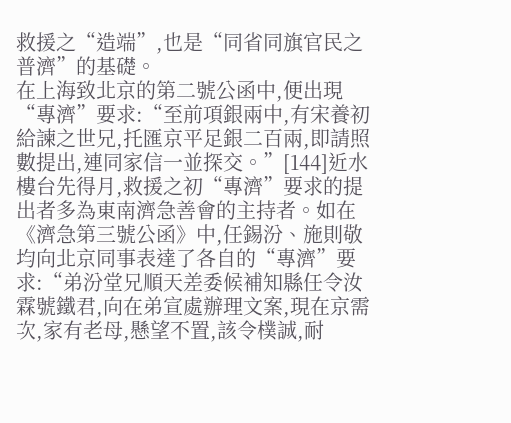救援之“造端”,也是“同省同旗官民之普濟”的基礎。
在上海致北京的第二號公函中,便出現“專濟”要求:“至前項銀兩中,有宋養初給諫之世兄,托匯京平足銀二百兩,即請照數提出,連同家信一並探交。”[144]近水樓台先得月,救援之初“專濟”要求的提出者多為東南濟急善會的主持者。如在《濟急第三號公函》中,任錫汾、施則敬均向北京同事表達了各自的“專濟”要求:“弟汾堂兄順天差委候補知縣任令汝霖號鐵君,向在弟宣處辦理文案,現在京需次,家有老母,懸望不置,該令樸誠,耐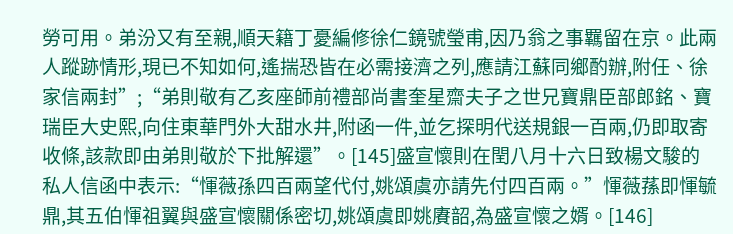勞可用。弟汾又有至親,順天籍丁憂編修徐仁鏡號瑩甫,因乃翁之事羈留在京。此兩人蹤跡情形,現已不知如何,遙揣恐皆在必需接濟之列,應請江蘇同鄉酌辦,附任、徐家信兩封”;“弟則敬有乙亥座師前禮部尚書奎星齋夫子之世兄寶鼎臣部郎銘、寶瑞臣大史熙,向住東華門外大甜水井,附函一件,並乞探明代送規銀一百兩,仍即取寄收條,該款即由弟則敬於下批解還”。[145]盛宣懷則在閏八月十六日致楊文駿的私人信函中表示:“惲薇孫四百兩望代付,姚頌虞亦請先付四百兩。”惲薇蓀即惲毓鼎,其五伯惲祖翼與盛宣懷關係密切,姚頌虞即姚賡韶,為盛宣懷之婿。[146]